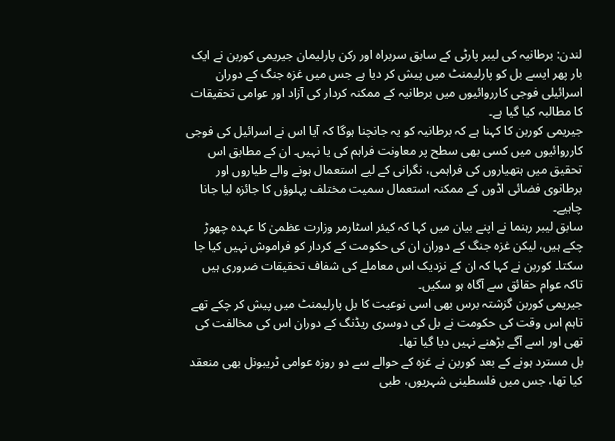لندن: برطانیہ کی لیبر پارٹی کے سابق سربراہ اور رکن پارلیمان جیریمی کوربن نے ایک بار پھر ایسے بل کو پارلیمنٹ میں پیش کر دیا ہے جس میں غزہ جنگ کے دوران اسرائیلی فوجی کارروائیوں میں برطانیہ کے ممکنہ کردار کی آزاد اور عوامی تحقیقات کا مطالبہ کیا گیا ہے۔
جیریمی کوربن کا کہنا ہے کہ برطانیہ کو یہ جانچنا ہوگا کہ آیا اس نے اسرائیل کی فوجی کارروائیوں میں کسی بھی سطح پر معاونت فراہم کی یا نہیں۔ ان کے مطابق اس تحقیق میں ہتھیاروں کی فراہمی، نگرانی کے لیے استعمال ہونے والے طیاروں اور برطانوی فضائی اڈوں کے ممکنہ استعمال سمیت مختلف پہلوؤں کا جائزہ لیا جانا چاہیے۔
سابق لیبر رہنما نے اپنے بیان میں کہا کہ کیئر اسٹارمر وزارت عظمیٰ کا عہدہ چھوڑ چکے ہیں، لیکن غزہ جنگ کے دوران ان کی حکومت کے کردار کو فراموش نہیں کیا جا سکتا۔ کوربن نے کہا کہ ان کے نزدیک اس معاملے کی شفاف تحقیقات ضروری ہیں تاکہ عوام حقائق سے آگاہ ہو سکیں۔
جیریمی کوربن گزشتہ برس بھی اسی نوعیت کا بل پارلیمنٹ میں پیش کر چکے تھے تاہم اس وقت کی حکومت نے بل کی دوسری ریڈنگ کے دوران اس کی مخالفت کی تھی اور اسے آگے بڑھنے نہیں دیا گیا تھا۔
بل مسترد ہونے کے بعد کوربن نے غزہ کے حوالے سے دو روزہ عوامی ٹریبونل بھی منعقد کیا تھا، جس میں فلسطینی شہریوں، طبی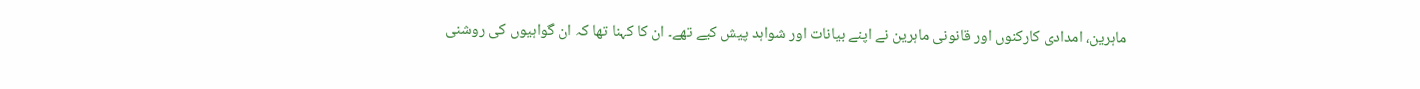ماہرین، امدادی کارکنوں اور قانونی ماہرین نے اپنے بیانات اور شواہد پیش کیے تھے۔ ان کا کہنا تھا کہ ان گواہیوں کی روشنی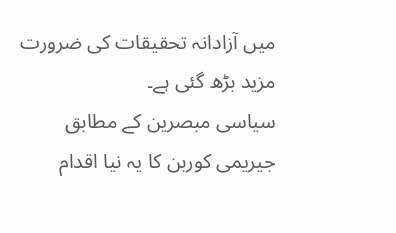میں آزادانہ تحقیقات کی ضرورت مزید بڑھ گئی ہے۔
سیاسی مبصرین کے مطابق جیریمی کوربن کا یہ نیا اقدام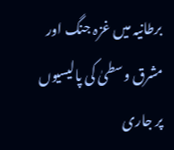برطانیہ میں غزہ جنگ اور مشرق وسطیٰ کی پالیسیوں پر جاری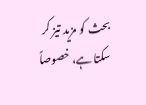بحث کو مزید تیز کر سکتا ہے، خصوصاً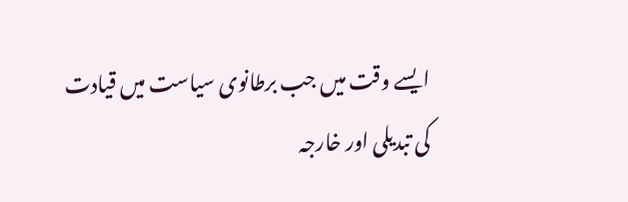ایسے وقت میں جب برطانوی سیاست میں قیادت کی تبدیلی اور خارجہ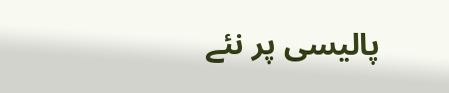پالیسی پر نئے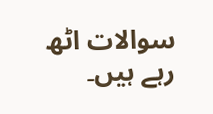سوالات اٹھ رہے ہیں۔